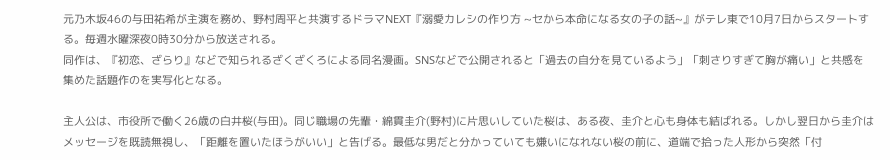元乃木坂46の与田祐希が主演を務め、野村周平と共演するドラマNEXT『溺愛カレシの作り方 ~セから本命になる女の子の話~』がテレ東で10月7日からスタートする。毎週水曜深夜0時30分から放送される。
同作は、『初恋、ざらり』などで知られるざくざくろによる同名漫画。SNSなどで公開されると「過去の自分を見ているよう」「刺さりすぎて胸が痛い」と共感を集めた話題作のを実写化となる。

主人公は、市役所で働く26歳の白井桜(与田)。同じ職場の先輩・綿貫圭介(野村)に片思いしていた桜は、ある夜、圭介と心も身体も結ばれる。しかし翌日から圭介はメッセージを既読無視し、「距離を置いたほうがいい」と告げる。最低な男だと分かっていても嫌いになれない桜の前に、道端で拾った人形から突然「付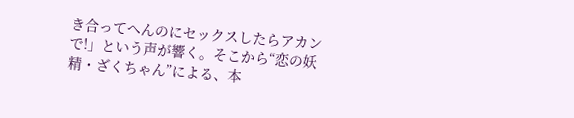き合ってへんのにセックスしたらアカンで!」という声が響く。そこから“恋の妖精・ざくちゃん”による、本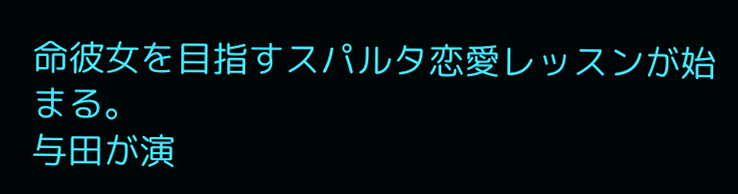命彼女を目指すスパルタ恋愛レッスンが始まる。
与田が演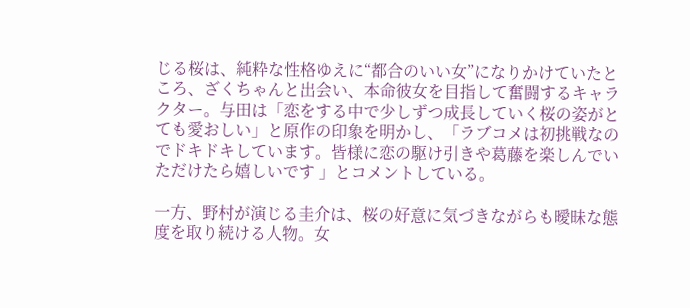じる桜は、純粋な性格ゆえに“都合のいい女”になりかけていたところ、ざくちゃんと出会い、本命彼女を目指して奮闘するキャラクター。与田は「恋をする中で少しずつ成長していく桜の姿がとても愛おしい」と原作の印象を明かし、「ラブコメは初挑戦なのでドキドキしています。皆様に恋の駆け引きや葛藤を楽しんでいただけたら嬉しいです 」とコメントしている。

一方、野村が演じる圭介は、桜の好意に気づきながらも曖昧な態度を取り続ける人物。女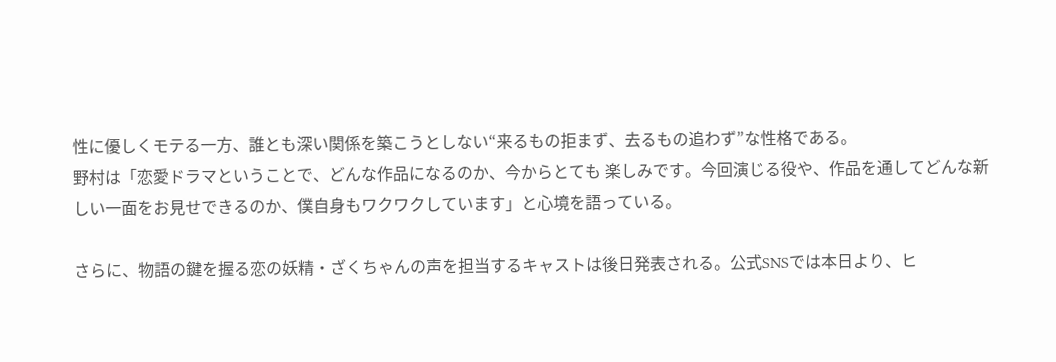性に優しくモテる一方、誰とも深い関係を築こうとしない“来るもの拒まず、去るもの追わず”な性格である。
野村は「恋愛ドラマということで、どんな作品になるのか、今からとても 楽しみです。今回演じる役や、作品を通してどんな新しい一面をお見せできるのか、僕自身もワクワクしています」と心境を語っている。

さらに、物語の鍵を握る恋の妖精・ざくちゃんの声を担当するキャストは後日発表される。公式SNSでは本日より、ヒ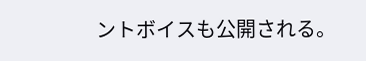ントボイスも公開される。